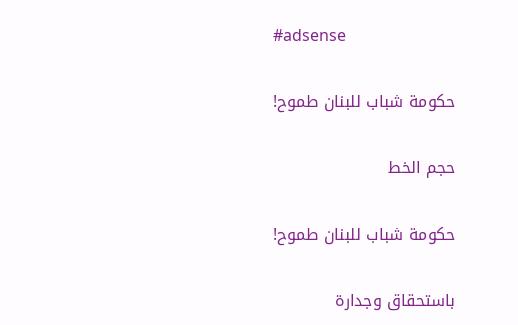#adsense

حكومة شباب للبنان طموح!

حجم الخط

حكومة شباب للبنان طموح!

باستحقاق وجدارة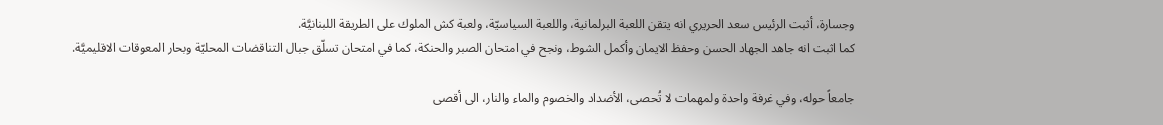وجسارة، أثبت الرئيس سعد الحريري انه يتقن اللعبة البرلمانية، واللعبة السياسيّة، ولعبة كش الملوك على الطريقة اللبنانيَّة.
كما اثبت انه جاهد الجهاد الحسن وحفظ الايمان وأكمل الشوط، ونجح في امتحان الصبر والحنكة، كما في امتحان تسلّق جبال التناقضات المحليّة وبحار المعوقات الاقليميَّة.

جامعاً حوله، وفي غرفة واحدة ولمهمات لا تُحصى، الأضداد والخصوم والماء والنار، الى أقصى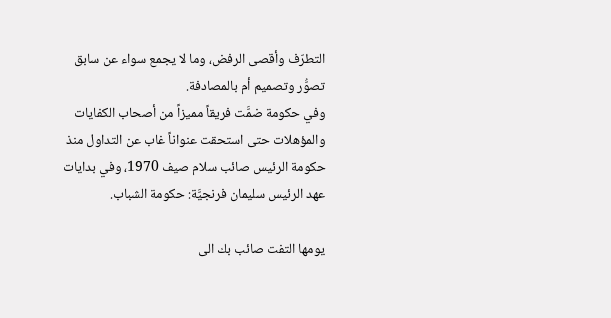التطرّف وأقصى الرفض، وما لا يجمع سواء عن سابق تصوُّر وتصميم أم بالمصادفة.
وفي حكومة ضمَّت فريقاً مميزاً من أصحاب الكفايات والمؤهلات حتى استحقت عنواناً غاب عن التداول منذ حكومة الرئيس صائب سلام صيف 1970، وفي بدايات عهد الرئيس سليمان فرنجيَّة: حكومة الشباب.

يومها التفت صائب بك الى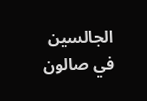الجالسين في صالون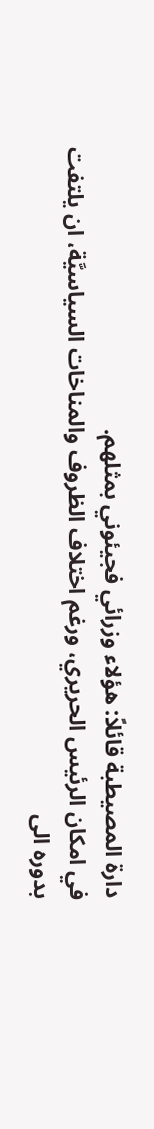دارة المصيطبة قائلاً: هؤلاء وزرائي فجيئوني بمثلهم.
في امكان الرئيس الحريري، ورغم اختلاف الظروف والمناخات السياسيَّة، ان يلتفت بدوره الى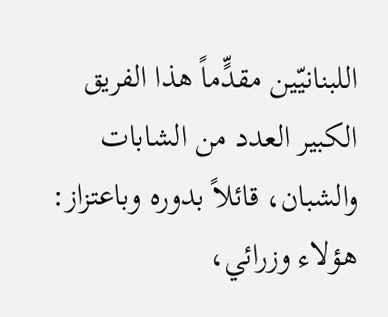اللبنانيّين مقدٍّماً هذا الفريق الكبير العدد من الشابات والشبان، قائلاً بدوره وباعتزاز: هؤلاء وزرائي،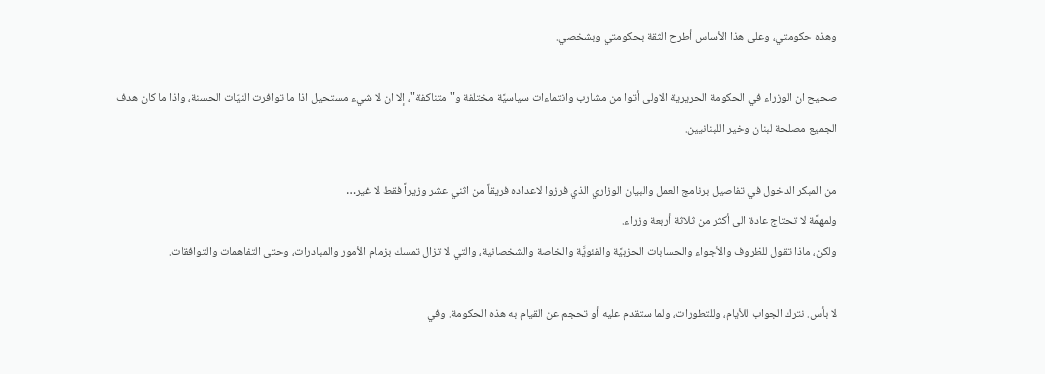وهذه حكومتي، وعلى هذا الأساس أطرح الثقة بحكومتي وبشخصي.

صحيح ان الوزراء في الحكومة الحريرية الاولى أتوا من مشارب وانتماءات سياسيَّة مختلفة و"متناكفة"، إلا ان لا شيء مستحيل اذا ما توافرت النيّات الحسنة، واذا ما كان هدف الجميع مصلحة لبنان وخير اللبنانيين.

من المبكر الدخول في تفاصيل برنامج العمل والبيان الوزاري الذي فرزوا لاعداده فريقاً من اثني عشر وزيراً فقط لا غير…
ولمهمَّة لا تحتاج عادة الى أكثر من ثلاثة أربعة وزراء.
ولكن، ماذا تقول للظروف والأجواء والحسابات الحزبيَّة والفئويَّة والخاصة والشخصانية، والتي لا تزال تمسك بزمام الأمور والمبادرات، وحتى التفاهمات والتوافقات.

لا بأس. نترك الجواب للأيام، وللتطورات، ولما ستقدم عليه أو تحجم عن القيام به هذه الحكومة. وفي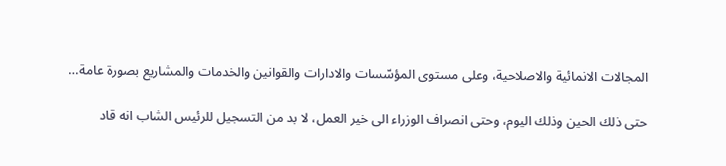المجالات الانمائية والاصلاحية، وعلى مستوى المؤسّسات والادارات والقوانين والخدمات والمشاريع بصورة عامة…

حتى ذلك الحين وذلك اليوم، وحتى انصراف الوزراء الى خير العمل، لا بد من التسجيل للرئيس الشاب انه قاد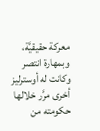معركة حقيقيَّة، وبمهارة انتصر وكانت له أوسترليز أخرى مرَّر خلالها حكومته من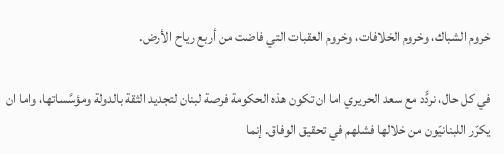خروم الشباك، وخروم الخلافات، وخروم العقبات التي فاضت من أربع رياح الأرض.

في كل حال، نردٍّد مع سعد الحريري اما ان تكون هذه الحكومة فرصة لبنان لتجديد الثقة بالدولة ومؤسَّساتها، واما ان يكرّر اللبنانيّون من خلالها فشلهم في تحقيق الوفاق. إنما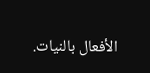الأفعال بالنيات.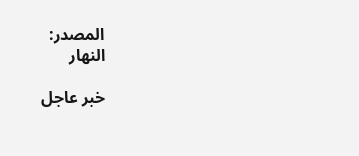المصدر:
النهار

خبر عاجل